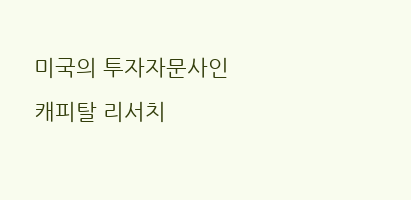미국의 투자자문사인 캐피탈 리서치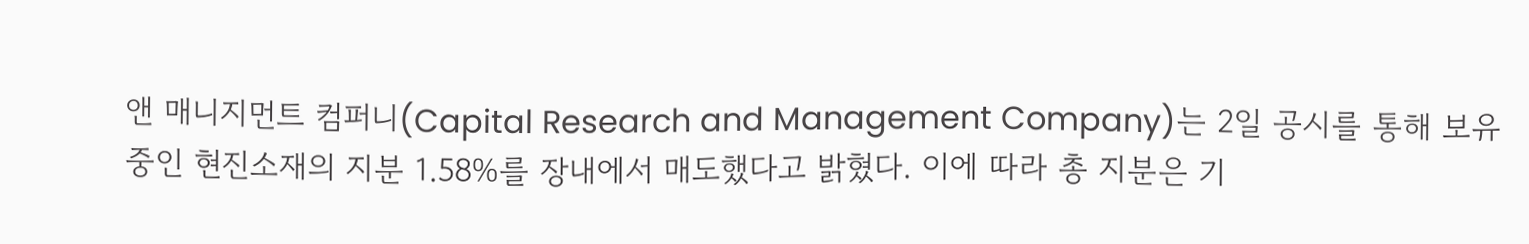앤 매니지먼트 컴퍼니(Capital Research and Management Company)는 2일 공시를 통해 보유중인 현진소재의 지분 1.58%를 장내에서 매도했다고 밝혔다. 이에 따라 총 지분은 기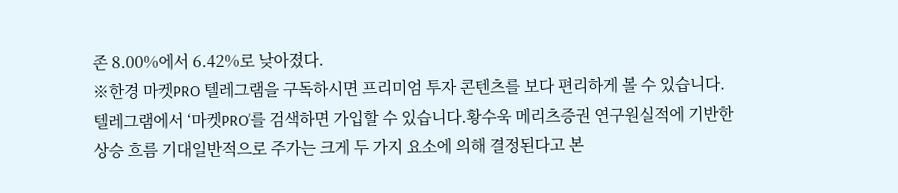존 8.00%에서 6.42%로 낮아졌다.
※한경 마켓PRO 텔레그램을 구독하시면 프리미엄 투자 콘텐츠를 보다 편리하게 볼 수 있습니다. 텔레그램에서 ‘마켓PRO’를 검색하면 가입할 수 있습니다.황수욱 메리츠증권 연구원실적에 기반한 상승 흐름 기대일반적으로 주가는 크게 두 가지 요소에 의해 결정된다고 본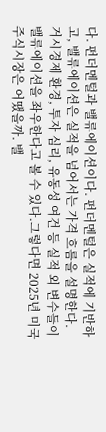다. 펀더멘털과 밸류에이션이다. 펀더멘털은 실적에 기반하고, 밸류에이션은 실적을 넘어서는 가격 흐름을 설명한다. 거시경제 환경, 투자 심리, 유동성 여건 등 실적 외 변수들이 밸류에이션을 좌우한다고 볼 수 있다.그렇다면 2025년 미국 주식시장은 어땠을까. 밸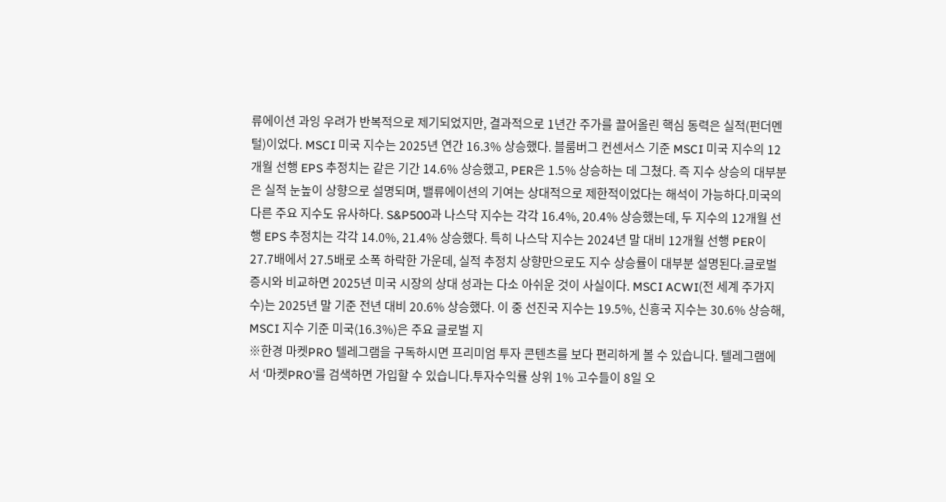류에이션 과잉 우려가 반복적으로 제기되었지만, 결과적으로 1년간 주가를 끌어올린 핵심 동력은 실적(펀더멘털)이었다. MSCI 미국 지수는 2025년 연간 16.3% 상승했다. 블룸버그 컨센서스 기준 MSCI 미국 지수의 12개월 선행 EPS 추정치는 같은 기간 14.6% 상승했고, PER은 1.5% 상승하는 데 그쳤다. 즉 지수 상승의 대부분은 실적 눈높이 상향으로 설명되며, 밸류에이션의 기여는 상대적으로 제한적이었다는 해석이 가능하다.미국의 다른 주요 지수도 유사하다. S&P500과 나스닥 지수는 각각 16.4%, 20.4% 상승했는데, 두 지수의 12개월 선행 EPS 추정치는 각각 14.0%, 21.4% 상승했다. 특히 나스닥 지수는 2024년 말 대비 12개월 선행 PER이 27.7배에서 27.5배로 소폭 하락한 가운데, 실적 추정치 상향만으로도 지수 상승률이 대부분 설명된다.글로벌 증시와 비교하면 2025년 미국 시장의 상대 성과는 다소 아쉬운 것이 사실이다. MSCI ACWI(전 세계 주가지수)는 2025년 말 기준 전년 대비 20.6% 상승했다. 이 중 선진국 지수는 19.5%, 신흥국 지수는 30.6% 상승해, MSCI 지수 기준 미국(16.3%)은 주요 글로벌 지
※한경 마켓PRO 텔레그램을 구독하시면 프리미엄 투자 콘텐츠를 보다 편리하게 볼 수 있습니다. 텔레그램에서 ‘마켓PRO’를 검색하면 가입할 수 있습니다.투자수익률 상위 1% 고수들이 8일 오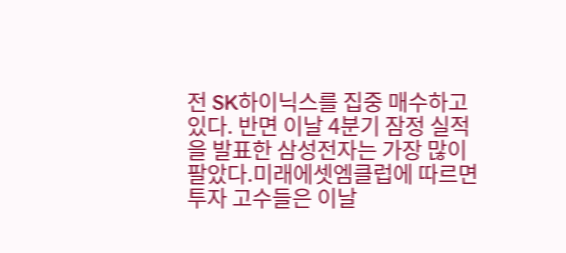전 SK하이닉스를 집중 매수하고 있다. 반면 이날 4분기 잠정 실적을 발표한 삼성전자는 가장 많이 팔았다.미래에셋엠클럽에 따르면 투자 고수들은 이날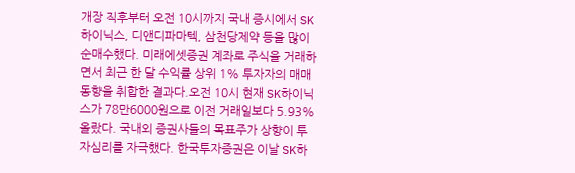개장 직후부터 오전 10시까지 국내 증시에서 SK하이닉스, 디앤디파마텍, 삼천당제약 등을 많이 순매수했다. 미래에셋증권 계좌로 주식을 거래하면서 최근 한 달 수익률 상위 1% 투자자의 매매 동향을 취합한 결과다.오전 10시 현재 SK하이닉스가 78만6000원으로 이전 거래일보다 5.93% 올랐다. 국내외 증권사들의 목표주가 상향이 투자심리를 자극했다. 한국투자증권은 이날 SK하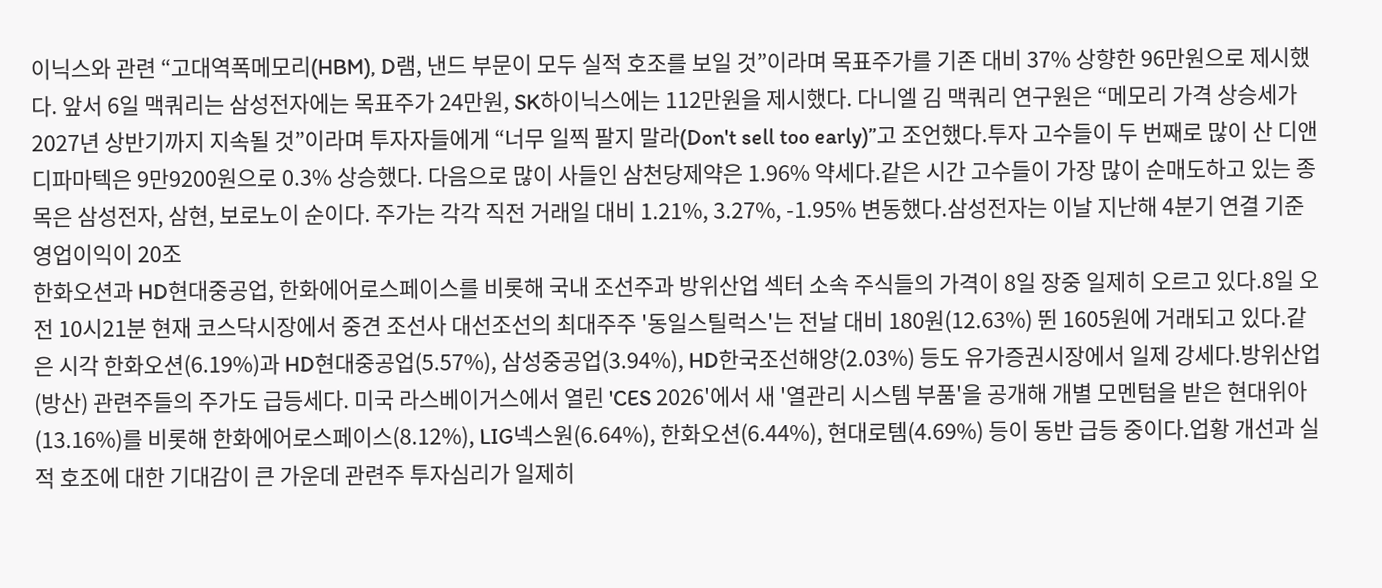이닉스와 관련 “고대역폭메모리(HBM), D램, 낸드 부문이 모두 실적 호조를 보일 것”이라며 목표주가를 기존 대비 37% 상향한 96만원으로 제시했다. 앞서 6일 맥쿼리는 삼성전자에는 목표주가 24만원, SK하이닉스에는 112만원을 제시했다. 다니엘 김 맥쿼리 연구원은 “메모리 가격 상승세가 2027년 상반기까지 지속될 것”이라며 투자자들에게 “너무 일찍 팔지 말라(Don't sell too early)”고 조언했다.투자 고수들이 두 번째로 많이 산 디앤디파마텍은 9만9200원으로 0.3% 상승했다. 다음으로 많이 사들인 삼천당제약은 1.96% 약세다.같은 시간 고수들이 가장 많이 순매도하고 있는 종목은 삼성전자, 삼현, 보로노이 순이다. 주가는 각각 직전 거래일 대비 1.21%, 3.27%, -1.95% 변동했다.삼성전자는 이날 지난해 4분기 연결 기준 영업이익이 20조
한화오션과 HD현대중공업, 한화에어로스페이스를 비롯해 국내 조선주과 방위산업 섹터 소속 주식들의 가격이 8일 장중 일제히 오르고 있다.8일 오전 10시21분 현재 코스닥시장에서 중견 조선사 대선조선의 최대주주 '동일스틸럭스'는 전날 대비 180원(12.63%) 뛴 1605원에 거래되고 있다.같은 시각 한화오션(6.19%)과 HD현대중공업(5.57%), 삼성중공업(3.94%), HD한국조선해양(2.03%) 등도 유가증권시장에서 일제 강세다.방위산업(방산) 관련주들의 주가도 급등세다. 미국 라스베이거스에서 열린 'CES 2026'에서 새 '열관리 시스템 부품'을 공개해 개별 모멘텀을 받은 현대위아(13.16%)를 비롯해 한화에어로스페이스(8.12%), LIG넥스원(6.64%), 한화오션(6.44%), 현대로템(4.69%) 등이 동반 급등 중이다.업황 개선과 실적 호조에 대한 기대감이 큰 가운데 관련주 투자심리가 일제히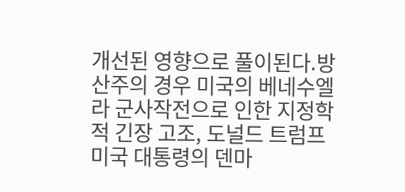개선된 영향으로 풀이된다.방산주의 경우 미국의 베네수엘라 군사작전으로 인한 지정학적 긴장 고조, 도널드 트럼프 미국 대통령의 덴마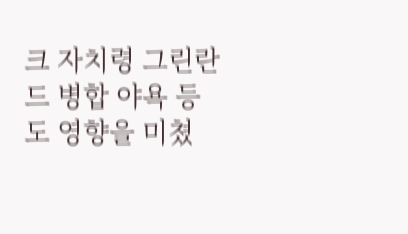크 자치령 그린란드 병합 야욕 등도 영향을 미쳤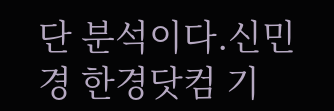단 분석이다.신민경 한경닷컴 기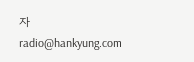자 radio@hankyung.com